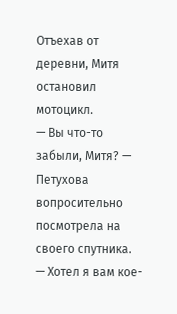Отъехав от деревни, Митя остановил мотоцикл.
— Вы что-то забыли, Митя? — Петухова вопросительно посмотрела на своего спутника.
— Хотел я вам кое-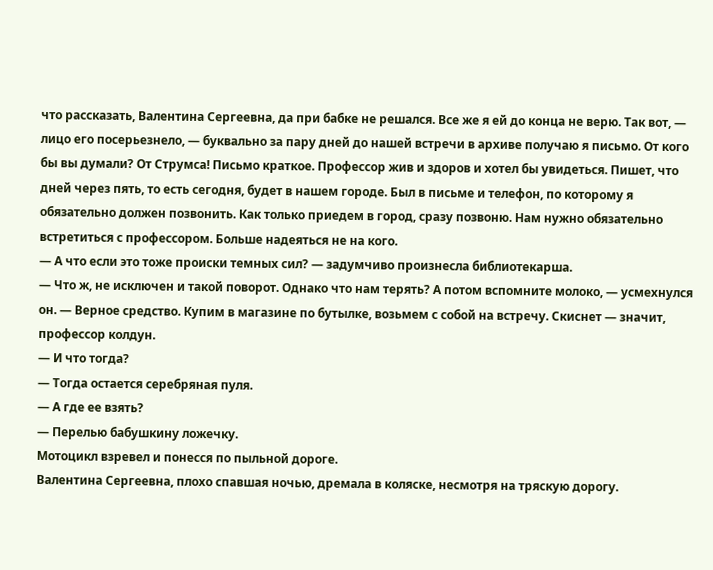что рассказать, Валентина Сергеевна, да при бабке не решался. Все же я ей до конца не верю. Так вот, — лицо его посерьезнело, — буквально за пару дней до нашей встречи в архиве получаю я письмо. От кого бы вы думали? От Струмса! Письмо краткое. Профессор жив и здоров и хотел бы увидеться. Пишет, что дней через пять, то есть сегодня, будет в нашем городе. Был в письме и телефон, по которому я обязательно должен позвонить. Как только приедем в город, сразу позвоню. Нам нужно обязательно встретиться с профессором. Больше надеяться не на кого.
— А что если это тоже происки темных сил? — задумчиво произнесла библиотекарша.
— Что ж, не исключен и такой поворот. Однако что нам терять? А потом вспомните молоко, — усмехнулся он. — Верное средство. Купим в магазине по бутылке, возьмем с собой на встречу. Скиснет — значит, профессор колдун.
— И что тогда?
— Тогда остается серебряная пуля.
— А где ее взять?
— Перелью бабушкину ложечку.
Мотоцикл взревел и понесся по пыльной дороге.
Валентина Сергеевна, плохо спавшая ночью, дремала в коляске, несмотря на тряскую дорогу.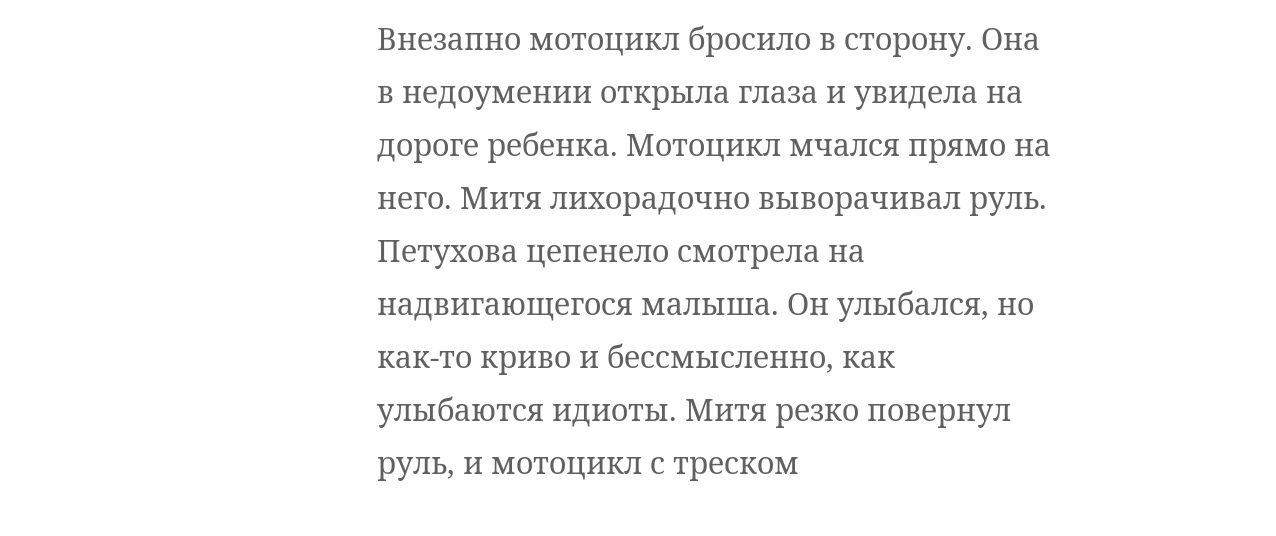Внезапно мотоцикл бросило в сторону. Она в недоумении открыла глаза и увидела на дороге ребенка. Мотоцикл мчался прямо на него. Митя лихорадочно выворачивал руль. Петухова цепенело смотрела на надвигающегося малыша. Он улыбался, но как-то криво и бессмысленно, как улыбаются идиоты. Митя резко повернул руль, и мотоцикл с треском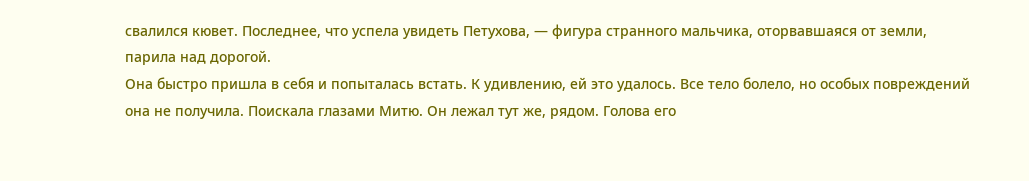свалился кювет. Последнее, что успела увидеть Петухова, — фигура странного мальчика, оторвавшаяся от земли, парила над дорогой.
Она быстро пришла в себя и попыталась встать. К удивлению, ей это удалось. Все тело болело, но особых повреждений она не получила. Поискала глазами Митю. Он лежал тут же, рядом. Голова его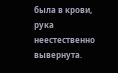была в крови, рука неестественно вывернута.